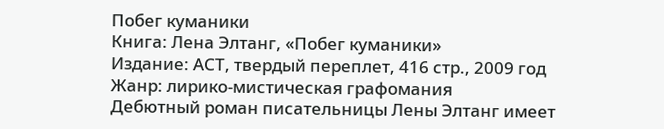Побег куманики
Книга: Лена Элтанг, «Побег куманики»
Издание: АСТ, твердый переплет, 416 стр., 2009 год
Жанр: лирико-мистическая графомания
Дебютный роман писательницы Лены Элтанг имеет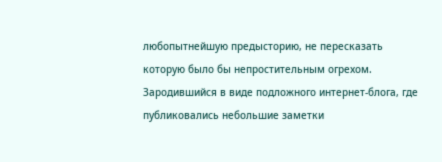любопытнейшую предысторию, не пересказать которую было бы непростительным огрехом. Зародившийся в виде подложного интернет-блога, где публиковались небольшие заметки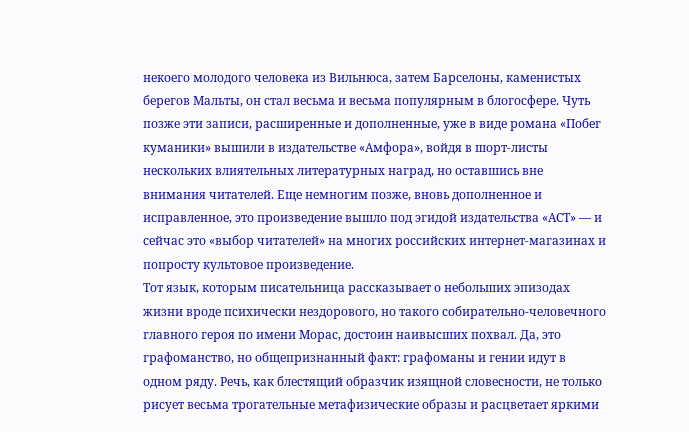некоего молодого человека из Вильнюса, затем Барселоны, каменистых берегов Мальты, он стал весьма и весьма популярным в блогосфере. Чуть позже эти записи, расширенные и дополненные, уже в виде романа «Побег куманики» вышили в издательстве «Амфора», войдя в шорт-листы нескольких влиятельных литературных наград, но оставшись вне внимания читателей. Еще немногим позже, вновь дополненное и исправленное, это произведение вышло под эгидой издательства «АСТ» — и сейчас это «выбор читателей» на многих российских интернет-магазинах и попросту культовое произведение.
Тот язык, которым писательница рассказывает о небольших эпизодах жизни вроде психически нездорового, но такого собирательно-человечного главного героя по имени Морас, достоин наивысших похвал. Да, это графоманство, но общепризнанный факт: графоманы и гении идут в одном ряду. Речь, как блестящий образчик изящной словесности, не только рисует весьма трогательные метафизические образы и расцветает яркими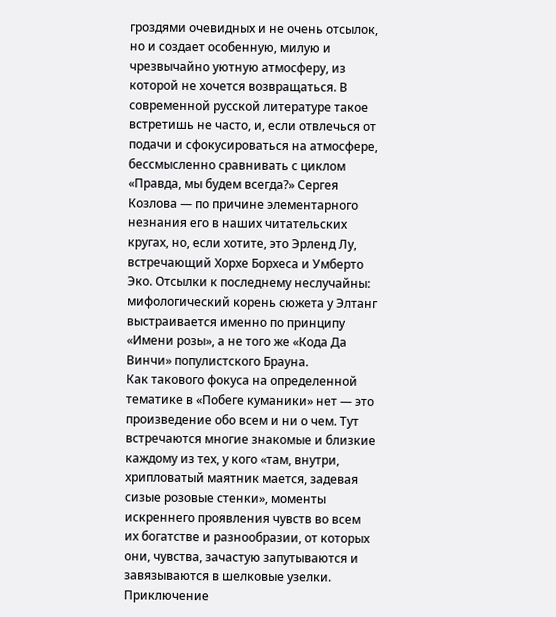гроздями очевидных и не очень отсылок, но и создает особенную, милую и чрезвычайно уютную атмосферу, из которой не хочется возвращаться. В современной русской литературе такое встретишь не часто, и, если отвлечься от подачи и сфокусироваться на атмосфере, бессмысленно сравнивать с циклом «Правда, мы будем всегда?» Сергея Козлова — по причине элементарного незнания его в наших читательских кругах, но, если хотите, это Эрленд Лу, встречающий Хорхе Борхеса и Умберто Эко. Отсылки к последнему неслучайны: мифологический корень сюжета у Элтанг выстраивается именно по принципу «Имени розы», а не того же «Кода Да Винчи» популистского Брауна.
Как такового фокуса на определенной тематике в «Побеге куманики» нет — это произведение обо всем и ни о чем. Тут встречаются многие знакомые и близкие каждому из тех, у кого «там, внутри, хрипловатый маятник мается, задевая сизые розовые стенки», моменты искреннего проявления чувств во всем их богатстве и разнообразии, от которых они, чувства, зачастую запутываются и завязываются в шелковые узелки. Приключение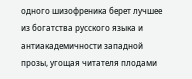одного шизофреника берет лучшее из богатства русского языка и антиакадемичности западной прозы, угощая читателя плодами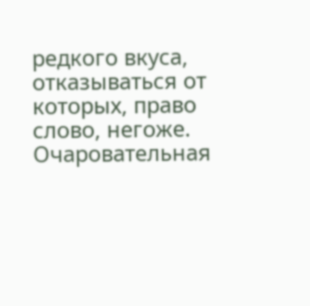редкого вкуса, отказываться от которых, право слово, негоже. Очаровательная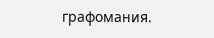графомания.